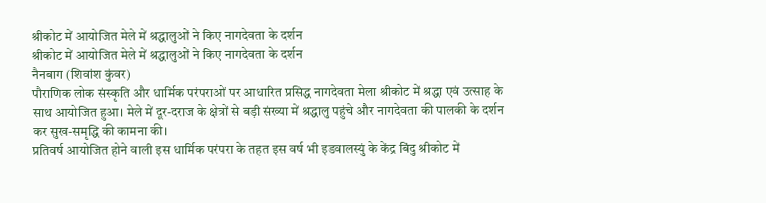श्रीकोट में आयोजित मेले में श्रद्धालुओं ने किए नागदेवता के दर्शन
श्रीकोट में आयोजित मेले में श्रद्धालुओं ने किए नागदेवता के दर्शन
नैनबाग (शिवांश कुंवर)
पौराणिक लोक संस्कृति और धार्मिक परंपराओं पर आधारित प्रसिद्ध नागदेवता मेला श्रीकोट में श्रद्धा एवं उत्साह के साथ आयोजित हुआ। मेले में दूर-दराज के क्षेत्रों से बड़ी संख्या में श्रद्धालु पहुंचे और नागदेवता की पालकी के दर्शन कर सुख-समृद्धि की कामना की।
प्रतिवर्ष आयोजित होने वाली इस धार्मिक परंपरा के तहत इस वर्ष भी इडवालस्युं के केंद्र बिंदु श्रीकोट में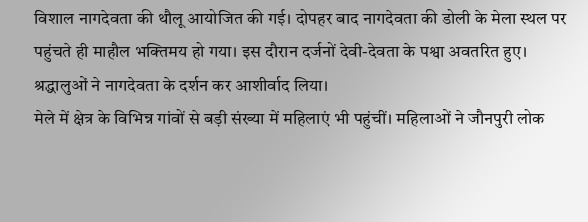विशाल नागदेवता की थौलू आयोजित की गई। दोपहर बाद नागदेवता की डोली के मेला स्थल पर पहुंचते ही माहौल भक्तिमय हो गया। इस दौरान दर्जनों देवी-देवता के पश्वा अवतरित हुए। श्रद्धालुओं ने नागदेवता के दर्शन कर आशीर्वाद लिया।
मेले में क्षेत्र के विभिन्न गांवों से बड़ी संख्या में महिलाएं भी पहुंचीं। महिलाओं ने जौनपुरी लोक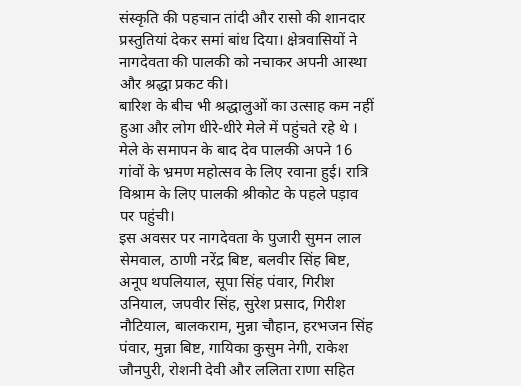संस्कृति की पहचान तांदी और रासो की शानदार प्रस्तुतियां देकर समां बांध दिया। क्षेत्रवासियों ने नागदेवता की पालकी को नचाकर अपनी आस्था और श्रद्धा प्रकट की।
बारिश के बीच भी श्रद्धालुओं का उत्साह कम नहीं हुआ और लोग धीरे-धीरे मेले में पहुंचते रहे थे । मेले के समापन के बाद देव पालकी अपने 16 गांवों के भ्रमण महोत्सव के लिए रवाना हुई। रात्रि विश्राम के लिए पालकी श्रीकोट के पहले पड़ाव पर पहुंची।
इस अवसर पर नागदेवता के पुजारी सुमन लाल सेमवाल, ठाणी नरेंद्र बिष्ट, बलवीर सिंह बिष्ट, अनूप थपलियाल, सूपा सिंह पंवार, गिरीश उनियाल, जपवीर सिंह, सुरेश प्रसाद, गिरीश नौटियाल, बालकराम, मुन्ना चौहान, हरभजन सिंह पंवार, मुन्ना बिष्ट, गायिका कुसुम नेगी, राकेश जौनपुरी, रोशनी देवी और ललिता राणा सहित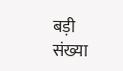बड़ी संख्या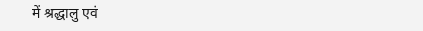में श्रद्धालु एवं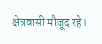क्षेत्रवासी मौजूद रहे।